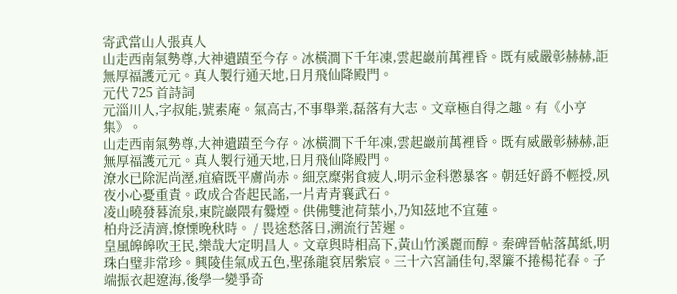寄武當山人張真人
山走西南氣勢尊,大神遺蹟至今存。冰橫澗下千年凍,雲起巖前萬裡昏。既有威嚴彰赫赫,詎無厚福護元元。真人製行通天地,日月飛仙降殿門。
元代 725 首詩詞
元淄川人,字叔能,號素庵。氣高古,不事舉業,磊落有大志。文章極自得之趣。有《小亨集》。
山走西南氣勢尊,大神遺蹟至今存。冰橫澗下千年凍,雲起巖前萬裡昏。既有威嚴彰赫赫,詎無厚福護元元。真人製行通天地,日月飛仙降殿門。
潦水已除泥尚溼,疽瘡既平膚尚赤。細烹糜粥食疲人,明示金科懲暴客。朝廷好爵不輕授,夙夜小心憂重責。政成合沓起民謠,一片青青襄武石。
凌山曉發暮流泉,東院巖隈有爨煙。供佛雙池荷葉小,乃知茲地不宜蓮。
柏舟泛清濟,憭慄晚秋時。 / 畏途愁落日,溯流行苦遲。
皇風皞皞吹王民,樂哉大定明昌人。文章與時相高下,黃山竹溪麗而醇。秦碑晉帖落萬紙,明珠白璧非常珍。興陵佳氣成五色,聖孫龍袞居紫宸。三十六宮誦佳句,翠簾不捲楊花春。子端振衣起遼海,後學一變爭奇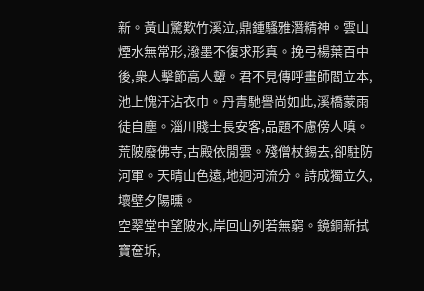新。黃山驚歎竹溪泣,鼎鍾騷雅潛精神。雲山煙水無常形,潑墨不復求形真。挽弓楊葉百中後,衆人擊節高人顰。君不見傳呼畫師閻立本,池上愧汗沾衣巾。丹青馳譽尚如此,溪橋蒙雨徒自塵。淄川賤士長安客,品題不慮傍人嗔。
荒陂廢佛寺,古殿依閒雲。殘僧杖錫去,卻駐防河軍。天晴山色遠,地迥河流分。詩成獨立久,壞壁夕陽曛。
空翠堂中望陂水,岸回山列若無窮。鏡銅新拭寶奩坼,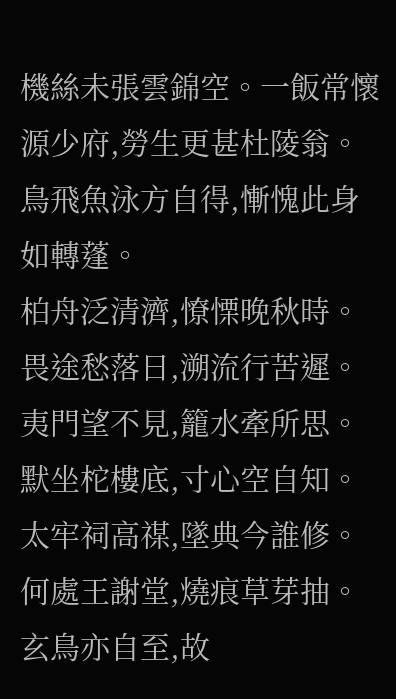機絲未張雲錦空。一飯常懷源少府,勞生更甚杜陵翁。鳥飛魚泳方自得,慚愧此身如轉蓬。
柏舟泛清濟,憭慄晚秋時。畏途愁落日,溯流行苦遲。夷門望不見,籠水牽所思。默坐柁樓底,寸心空自知。
太牢祠高禖,墜典今誰修。何處王謝堂,燒痕草芽抽。玄鳥亦自至,故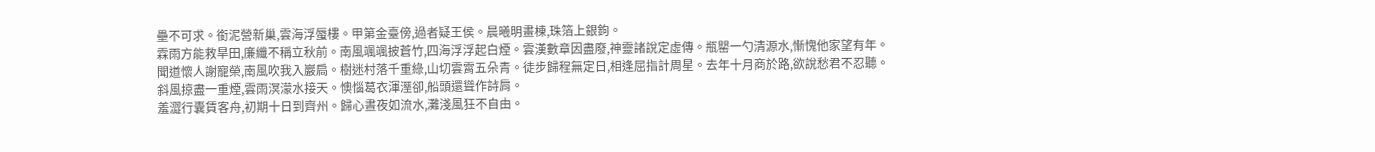壘不可求。銜泥營新巢,雲海浮蜃樓。甲第金臺傍,過者疑王侯。晨曦明畫棟,珠箔上銀鉤。
霖雨方能救旱田,廉纖不稱立秋前。南風颯颯披蒼竹,四海浮浮起白煙。雲漢數章因盡廢,神靈諸說定虛傳。瓶罌一勺清源水,慚愧他家望有年。
聞道懷人謝寵榮,南風吹我入巖扃。樹迷村落千重綠,山切雲霄五朵青。徒步歸程無定日,相逢屈指計周星。去年十月商於路,欲說愁君不忍聽。
斜風掠盡一重煙,雲雨溟濛水接天。懊惱葛衣渾溼卻,船頭還聳作詩肩。
羞澀行囊賃客舟,初期十日到齊州。歸心晝夜如流水,灘淺風狂不自由。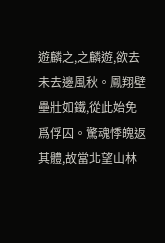遊麟之,之麟遊,欲去未去邊風秋。鳳翔壁壘壯如鐵,從此始免爲俘囚。驚魂悸魄返其體,故當北望山林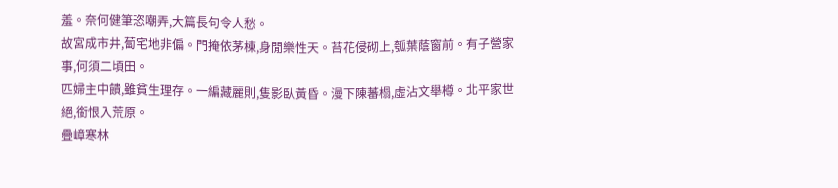羞。奈何健筆恣嘲弄,大篇長句令人愁。
故宮成市井,蔔宅地非偏。門掩依茅棟,身閒樂性天。苔花侵砌上,瓠葉蔭窗前。有子營家事,何須二頃田。
匹婦主中饋,雖貧生理存。一編藏麗則,隻影臥黃昏。漫下陳蕃榻,虛沾文舉樽。北平家世絕,銜恨入荒原。
疊嶂寒林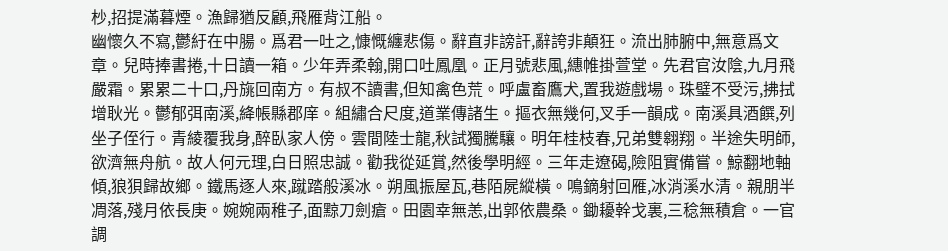杪,招提滿暮煙。漁歸猶反顧,飛雁背江船。
幽懷久不寫,鬱紆在中腸。爲君一吐之,慷慨纏悲傷。辭直非謗訐,辭誇非顛狂。流出肺腑中,無意爲文章。兒時捧書捲,十日讀一箱。少年弄柔翰,開口吐鳳凰。正月號悲風,繐帷掛萱堂。先君官汝陰,九月飛嚴霜。累累二十口,丹旐回南方。有叔不讀書,但知禽色荒。呼盧畜鷹犬,置我遊戲場。珠璧不受污,拂拭增耿光。鬱郁弭南溪,絳帳縣郡庠。組繡合尺度,道業傳諸生。摳衣無幾何,叉手一韻成。南溪具酒饌,列坐子侄行。青綾覆我身,醉臥家人傍。雲間陸士龍,秋試獨騰驤。明年桂枝春,兄弟雙翱翔。半途失明師,欲濟無舟航。故人何元理,白日照忠誠。勸我從延賞,然後學明經。三年走遼碣,險阻實備嘗。鯨翻地軸傾,狼狽歸故鄉。鐵馬逐人來,蹴踏般溪冰。朔風振屋瓦,巷陌屍縱橫。鳴鏑射回雁,冰消溪水清。親朋半凋落,殘月依長庚。婉婉兩稚子,面黥刀劍瘡。田園幸無恙,出郭依農桑。鋤耰幹戈裏,三稔無積倉。一官調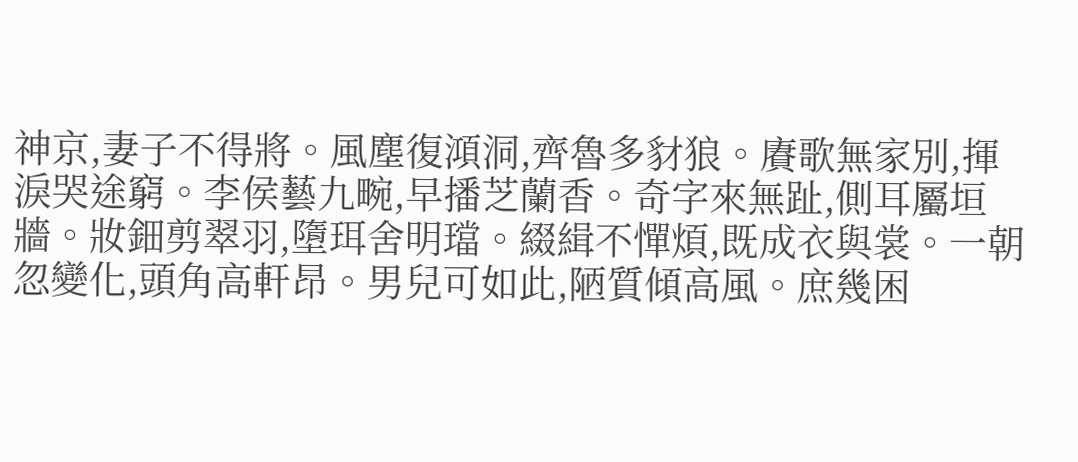神京,妻子不得將。風塵復澒洞,齊魯多豺狼。賡歌無家別,揮淚哭途窮。李侯藝九畹,早播芝蘭香。奇字來無趾,側耳屬垣牆。妝鈿剪翠羽,墮珥舍明璫。綴緝不憚煩,既成衣與裳。一朝忽變化,頭角高軒昂。男兒可如此,陋質傾高風。庶幾困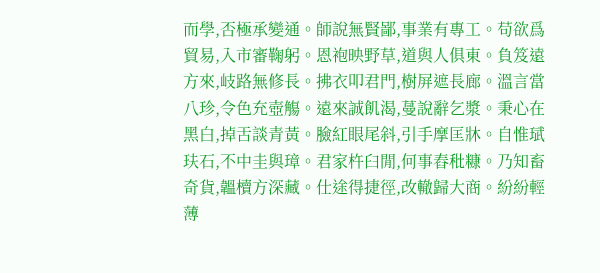而學,否極承變通。師說無賢鄙,事業有專工。苟欲爲貿易,入市審鞠躬。恩袍映野草,道與人俱東。負笈遠方來,岐路無修長。拂衣叩君門,樹屏遮長廊。溫言當八珍,令色充壺觴。遠來誠飢渴,蔓說辭乞漿。秉心在黑白,掉舌談青黃。臉紅眼尾斜,引手摩匡牀。自惟珷玞石,不中圭與璋。君家杵臼閒,何事舂秕糠。乃知畜奇貨,韞櫝方深藏。仕途得捷徑,改轍歸大商。紛紛輕薄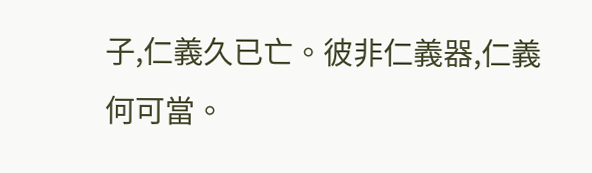子,仁義久已亡。彼非仁義器,仁義何可當。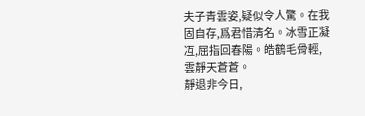夫子青雲姿,疑似令人驚。在我固自存,爲君惜清名。冰雪正凝冱,屈指回春陽。皓鶴毛骨輕,雲靜天蒼蒼。
靜退非今日,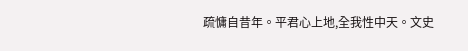疏慵自昔年。平君心上地,全我性中天。文史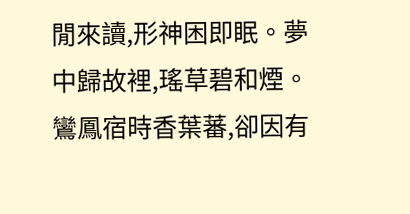閒來讀,形神困即眠。夢中歸故裡,瑤草碧和煙。
鸞鳳宿時香葉蕃,卻因有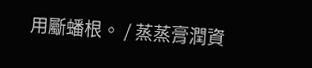用斸蟠根。 / 蒸蒸膏潤資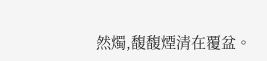然燭,馥馥煙清在覆盆。